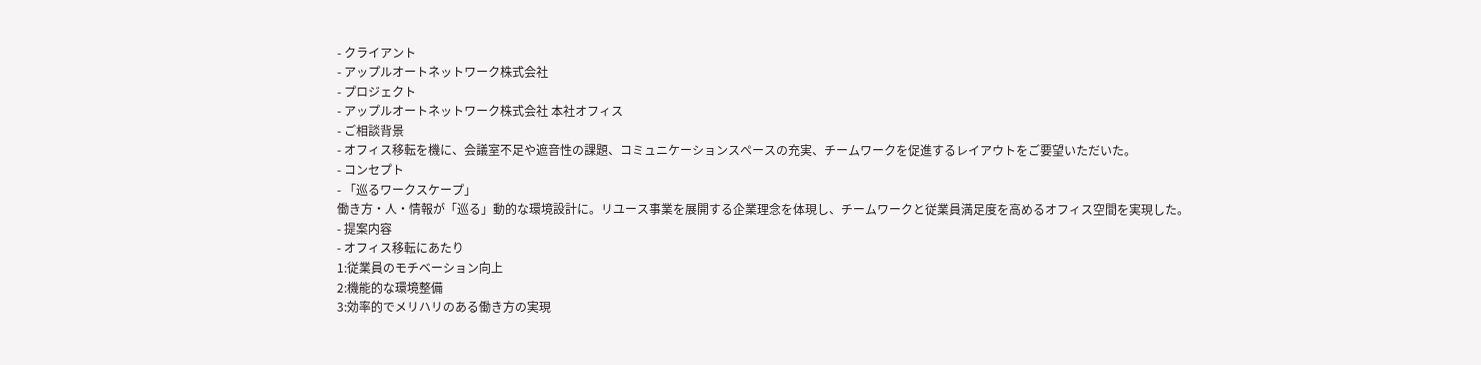- クライアント
- アップルオートネットワーク株式会社
- プロジェクト
- アップルオートネットワーク株式会社 本社オフィス
- ご相談背景
- オフィス移転を機に、会議室不足や遮音性の課題、コミュニケーションスペースの充実、チームワークを促進するレイアウトをご要望いただいた。
- コンセプト
- 「巡るワークスケープ」
働き方・人・情報が「巡る」動的な環境設計に。リユース事業を展開する企業理念を体現し、チームワークと従業員満足度を高めるオフィス空間を実現した。
- 提案内容
- オフィス移転にあたり
1:従業員のモチベーション向上
2:機能的な環境整備
3:効率的でメリハリのある働き方の実現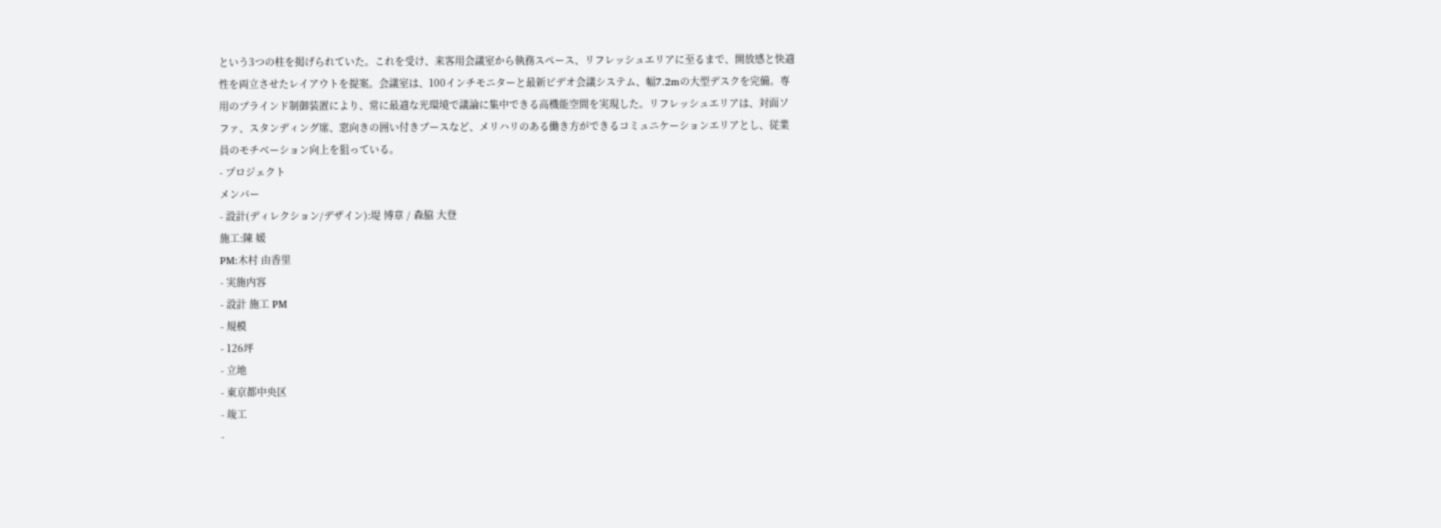という3つの柱を掲げられていた。これを受け、来客用会議室から執務スペース、リフレッシュエリアに至るまで、開放感と快適性を両立させたレイアウトを提案。会議室は、100インチモニターと最新ビデオ会議システム、幅7.2mの大型デスクを完備。専用のブラインド制御装置により、常に最適な光環境で議論に集中できる高機能空間を実現した。リフレッシュエリアは、対面ソファ、スタンディング席、窓向きの囲い付きブースなど、メリハリのある働き方ができるコミュニケーションエリアとし、従業員のモチベーション向上を狙っている。
- プロジェクト
メンバー
- 設計(ディレクション/デザイン):堤 博章 / 森脇 大登
施工:陳 媛
PM:木村 由香里
- 実施内容
- 設計 施工 PM
- 規模
- 126坪
- 立地
- 東京都中央区
- 竣工
-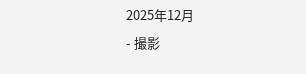2025年12月
- 撮影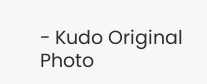- Kudo Original Photo